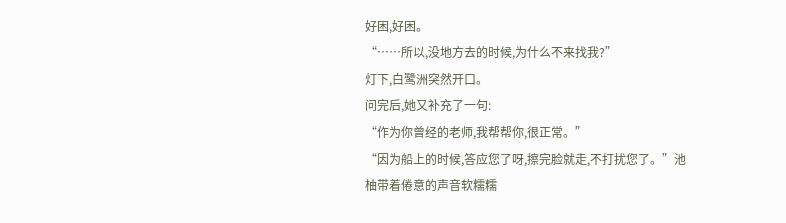好困,好困。
“……所以,没地方去的时候,为什么不来找我?”
灯下,白鹭洲突然开口。
问完后,她又补充了一句:
“作为你曾经的老师,我帮帮你,很正常。”
“因为船上的时候,答应您了呀,擦完脸就走,不打扰您了。”池柚带着倦意的声音软糯糯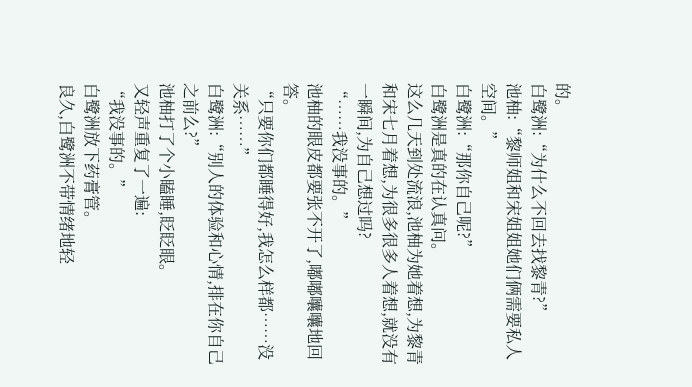的。
白鹭洲:“为什么不回去找黎青?”
池柚:“黎师姐和宋姐姐她们俩需要私人空间。”
白鹭洲:“那你自己呢?”
白鹭洲是真的在认真问。
这么几天到处流浪,池柚为她着想,为黎青和宋七月着想,为很多很多人着想,就没有一瞬间,为自己想过吗?
“……我没事的。”
池柚的眼皮都要张不开了,嘟嘟囔囔地回答。
“只要你们都睡得好,我怎么样都……没关系……”
白鹭洲:“别人的体验和心情,排在你自己之前么?”
池柚打了个小瞌睡,眨眨眼。
又轻声重复了一遍:
“我没事的。”
白鹭洲放下药膏管。
良久,白鹭洲不带情绪地轻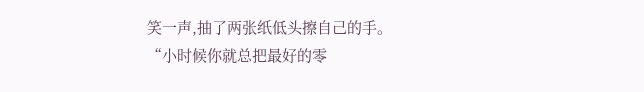笑一声,抽了两张纸低头擦自己的手。
“小时候你就总把最好的零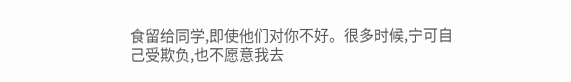食留给同学,即使他们对你不好。很多时候,宁可自己受欺负,也不愿意我去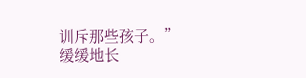训斥那些孩子。”
缓缓地长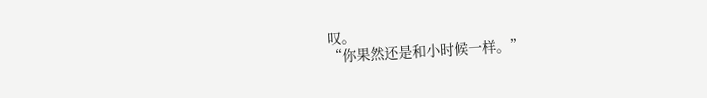叹。
“你果然还是和小时候一样。”